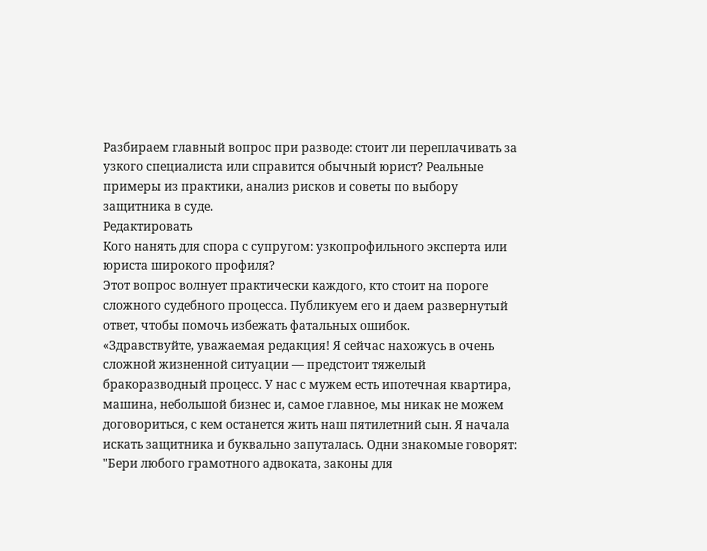Разбираем главный вопрос при разводе: стоит ли переплачивать за узкого специалиста или справится обычный юрист? Реальные примеры из практики, анализ рисков и советы по выбору защитника в суде.
Редактировать
Кого нанять для спора с супругом: узкопрофильного эксперта или юриста широкого профиля?
Этот вопрос волнует практически каждого, кто стоит на пороге сложного судебного процесса. Публикуем его и даем развернутый ответ, чтобы помочь избежать фатальных ошибок.
«Здравствуйте, уважаемая редакция! Я сейчас нахожусь в очень сложной жизненной ситуации — предстоит тяжелый бракоразводный процесс. У нас с мужем есть ипотечная квартира, машина, небольшой бизнес и, самое главное, мы никак не можем договориться, с кем останется жить наш пятилетний сын. Я начала искать защитника и буквально запуталась. Одни знакомые говорят: "Бери любого грамотного адвоката, законы для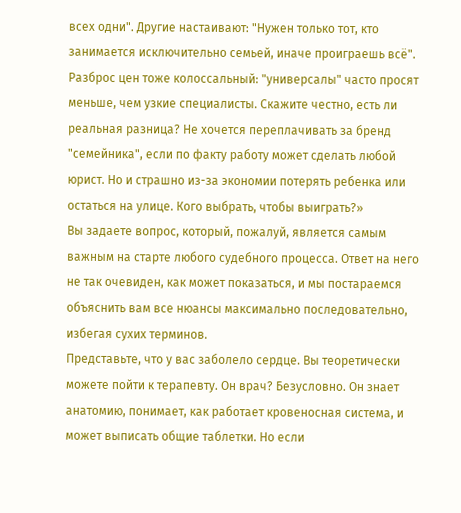всех одни". Другие настаивают: "Нужен только тот, кто занимается исключительно семьей, иначе проиграешь всё". Разброс цен тоже колоссальный: "универсалы" часто просят меньше, чем узкие специалисты. Скажите честно, есть ли реальная разница? Не хочется переплачивать за бренд "семейника", если по факту работу может сделать любой юрист. Но и страшно из-за экономии потерять ребенка или остаться на улице. Кого выбрать, чтобы выиграть?»
Вы задаете вопрос, который, пожалуй, является самым важным на старте любого судебного процесса. Ответ на него не так очевиден, как может показаться, и мы постараемся объяснить вам все нюансы максимально последовательно, избегая сухих терминов.
Представьте, что у вас заболело сердце. Вы теоретически можете пойти к терапевту. Он врач? Безусловно. Он знает анатомию, понимает, как работает кровеносная система, и может выписать общие таблетки. Но если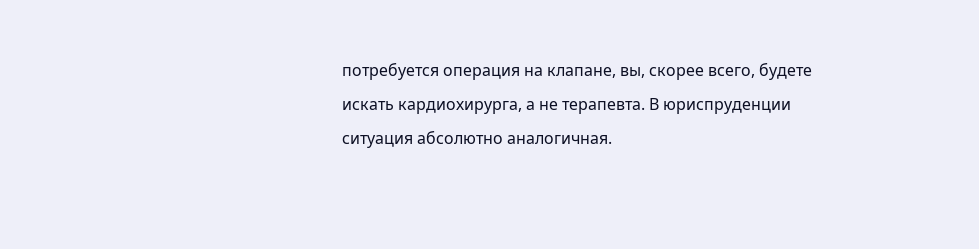потребуется операция на клапане, вы, скорее всего, будете искать кардиохирурга, а не терапевта. В юриспруденции ситуация абсолютно аналогичная.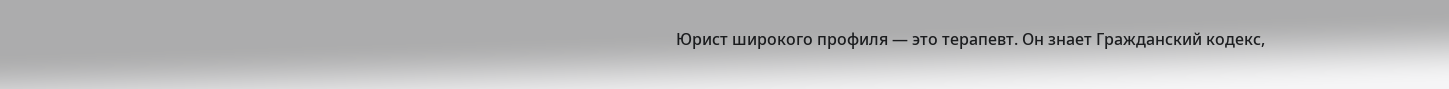Юрист широкого профиля — это терапевт. Он знает Гражданский кодекс,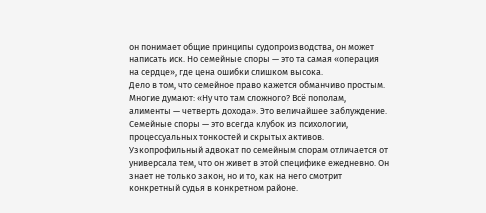он понимает общие принципы судопроизводства, он может написать иск. Но семейные споры — это та самая «операция на сердце», где цена ошибки слишком высока.
Дело в том, что семейное право кажется обманчиво простым. Многие думают: «Ну что там сложного? Всё пополам, алименты — четверть дохода». Это величайшее заблуждение. Семейные споры — это всегда клубок из психологии, процессуальных тонкостей и скрытых активов. Узкопрофильный адвокат по семейным спорам отличается от универсала тем, что он живет в этой специфике ежедневно. Он знает не только закон, но и то, как на него смотрит конкретный судья в конкретном районе.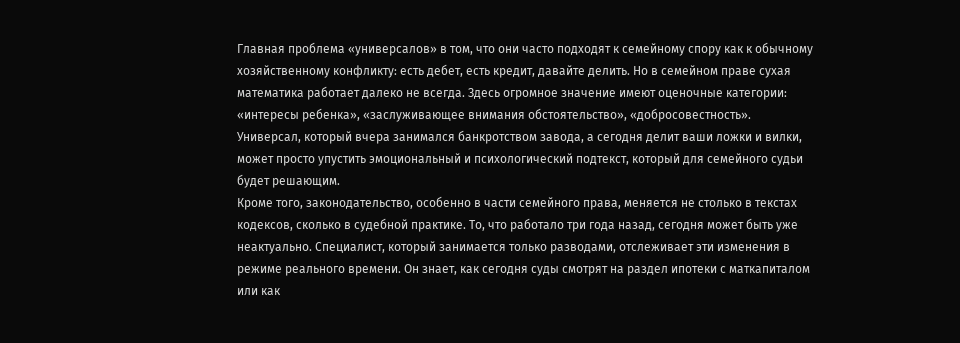Главная проблема «универсалов» в том, что они часто подходят к семейному спору как к обычному хозяйственному конфликту: есть дебет, есть кредит, давайте делить. Но в семейном праве сухая математика работает далеко не всегда. Здесь огромное значение имеют оценочные категории: «интересы ребенка», «заслуживающее внимания обстоятельство», «добросовестность». Универсал, который вчера занимался банкротством завода, а сегодня делит ваши ложки и вилки, может просто упустить эмоциональный и психологический подтекст, который для семейного судьи будет решающим.
Кроме того, законодательство, особенно в части семейного права, меняется не столько в текстах кодексов, сколько в судебной практике. То, что работало три года назад, сегодня может быть уже неактуально. Специалист, который занимается только разводами, отслеживает эти изменения в режиме реального времени. Он знает, как сегодня суды смотрят на раздел ипотеки с маткапиталом или как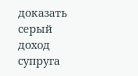доказать серый доход супруга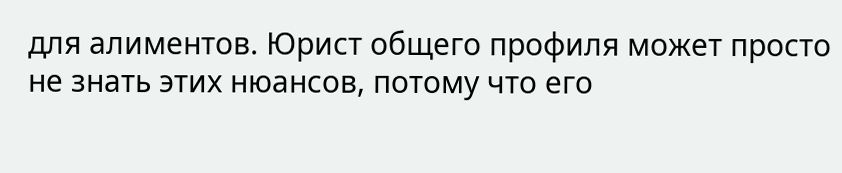для алиментов. Юрист общего профиля может просто не знать этих нюансов, потому что его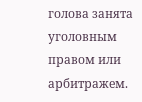голова занята уголовным правом или арбитражем.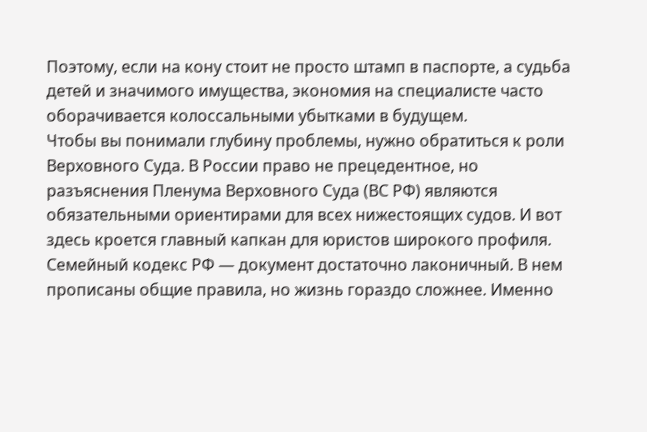Поэтому, если на кону стоит не просто штамп в паспорте, а судьба детей и значимого имущества, экономия на специалисте часто оборачивается колоссальными убытками в будущем.
Чтобы вы понимали глубину проблемы, нужно обратиться к роли Верховного Суда. В России право не прецедентное, но разъяснения Пленума Верховного Суда (ВС РФ) являются обязательными ориентирами для всех нижестоящих судов. И вот здесь кроется главный капкан для юристов широкого профиля.
Семейный кодекс РФ — документ достаточно лаконичный. В нем прописаны общие правила, но жизнь гораздо сложнее. Именно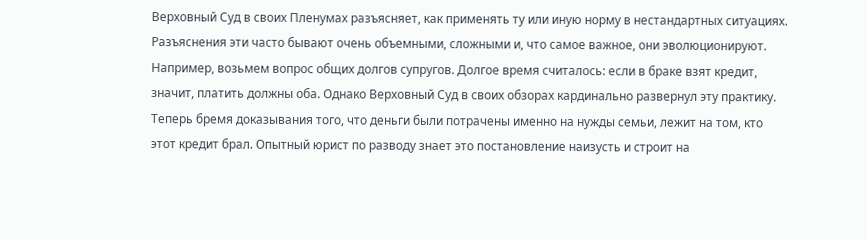Верховный Суд в своих Пленумах разъясняет, как применять ту или иную норму в нестандартных ситуациях. Разъяснения эти часто бывают очень объемными, сложными и, что самое важное, они эволюционируют.
Например, возьмем вопрос общих долгов супругов. Долгое время считалось: если в браке взят кредит, значит, платить должны оба. Однако Верховный Суд в своих обзорах кардинально развернул эту практику. Теперь бремя доказывания того, что деньги были потрачены именно на нужды семьи, лежит на том, кто этот кредит брал. Опытный юрист по разводу знает это постановление наизусть и строит на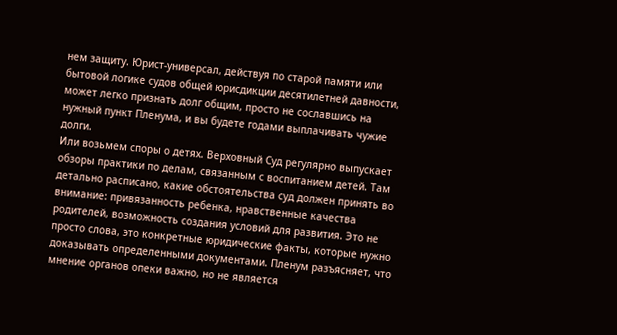нем защиту. Юрист-универсал, действуя по старой памяти или бытовой логике судов общей юрисдикции десятилетней давности, может легко признать долг общим, просто не сославшись на нужный пункт Пленума, и вы будете годами выплачивать чужие долги.
Или возьмем споры о детях. Верховный Суд регулярно выпускает обзоры практики по делам, связанным с воспитанием детей. Там детально расписано, какие обстоятельства суд должен принять во внимание: привязанность ребенка, нравственные качества родителей, возможность создания условий для развития. Это не просто слова, это конкретные юридические факты, которые нужно доказывать определенными документами. Пленум разъясняет, что мнение органов опеки важно, но не является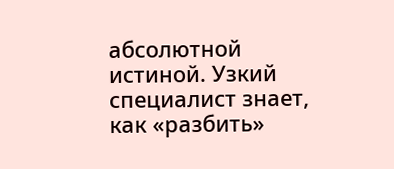абсолютной истиной. Узкий специалист знает, как «разбить»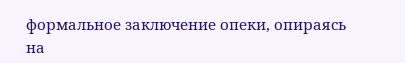формальное заключение опеки, опираясь на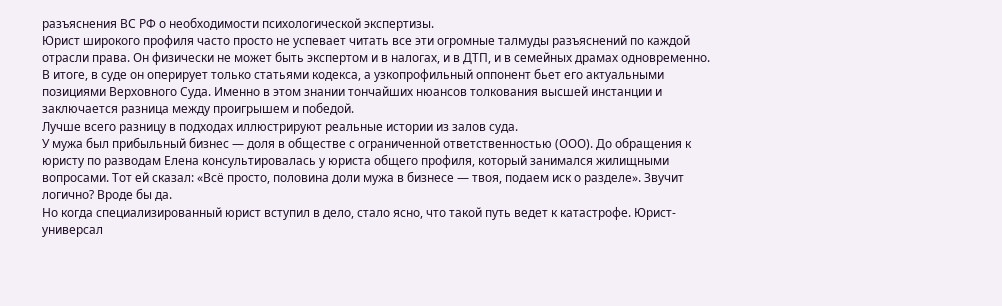разъяснения ВС РФ о необходимости психологической экспертизы.
Юрист широкого профиля часто просто не успевает читать все эти огромные талмуды разъяснений по каждой отрасли права. Он физически не может быть экспертом и в налогах, и в ДТП, и в семейных драмах одновременно. В итоге, в суде он оперирует только статьями кодекса, а узкопрофильный оппонент бьет его актуальными позициями Верховного Суда. Именно в этом знании тончайших нюансов толкования высшей инстанции и заключается разница между проигрышем и победой.
Лучше всего разницу в подходах иллюстрируют реальные истории из залов суда.
У мужа был прибыльный бизнес — доля в обществе с ограниченной ответственностью (ООО). До обращения к юристу по разводам Елена консультировалась у юриста общего профиля, который занимался жилищными вопросами. Тот ей сказал: «Всё просто, половина доли мужа в бизнесе — твоя, подаем иск о разделе». Звучит логично? Вроде бы да.
Но когда специализированный юрист вступил в дело, стало ясно, что такой путь ведет к катастрофе. Юрист-универсал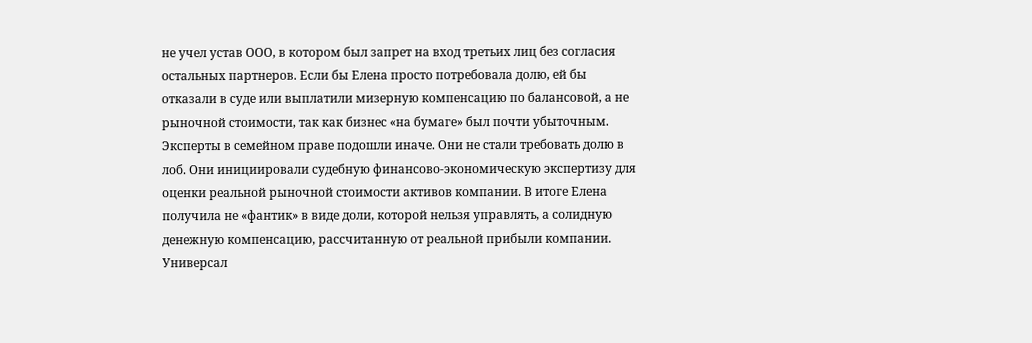не учел устав ООО, в котором был запрет на вход третьих лиц без согласия остальных партнеров. Если бы Елена просто потребовала долю, ей бы отказали в суде или выплатили мизерную компенсацию по балансовой, а не рыночной стоимости, так как бизнес «на бумаге» был почти убыточным.
Эксперты в семейном праве подошли иначе. Они не стали требовать долю в лоб. Они инициировали судебную финансово-экономическую экспертизу для оценки реальной рыночной стоимости активов компании. В итоге Елена получила не «фантик» в виде доли, которой нельзя управлять, а солидную денежную компенсацию, рассчитанную от реальной прибыли компании. Универсал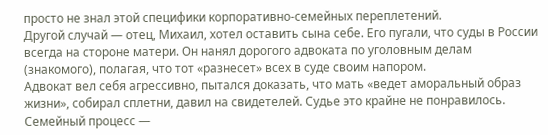просто не знал этой специфики корпоративно-семейных переплетений.
Другой случай — отец, Михаил, хотел оставить сына себе. Его пугали, что суды в России всегда на стороне матери. Он нанял дорогого адвоката по уголовным делам (знакомого), полагая, что тот «разнесет» всех в суде своим напором.
Адвокат вел себя агрессивно, пытался доказать, что мать «ведет аморальный образ жизни», собирал сплетни, давил на свидетелей. Судье это крайне не понравилось. Семейный процесс —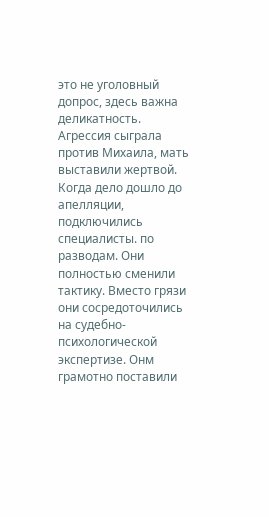это не уголовный допрос, здесь важна деликатность. Агрессия сыграла против Михаила, мать выставили жертвой.
Когда дело дошло до апелляции, подключились специалисты. по разводам. Они полностью сменили тактику. Вместо грязи они сосредоточились на судебно-психологической экспертизе. Онм грамотно поставили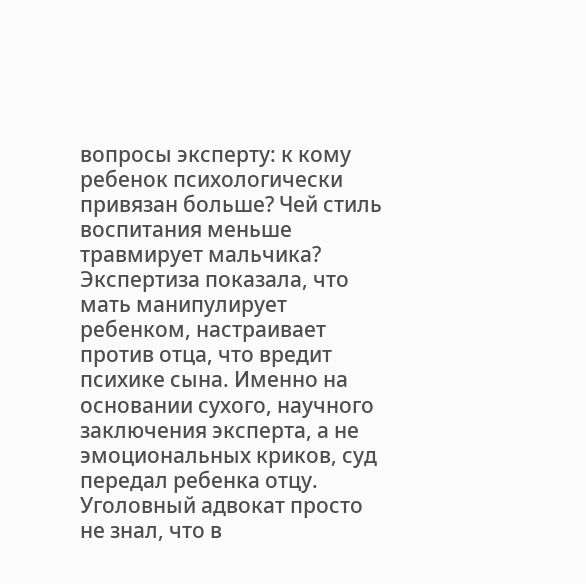вопросы эксперту: к кому ребенок психологически привязан больше? Чей стиль воспитания меньше травмирует мальчика? Экспертиза показала, что мать манипулирует ребенком, настраивает против отца, что вредит психике сына. Именно на основании сухого, научного заключения эксперта, а не эмоциональных криков, суд передал ребенка отцу. Уголовный адвокат просто не знал, что в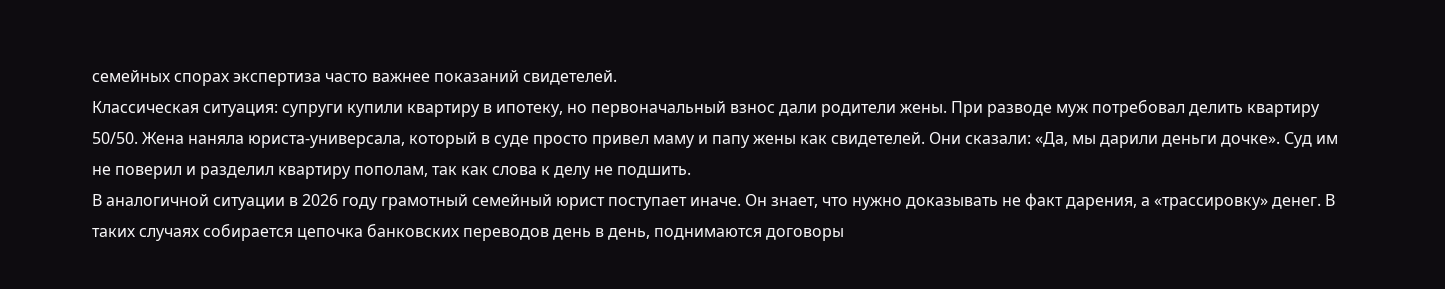семейных спорах экспертиза часто важнее показаний свидетелей.
Классическая ситуация: супруги купили квартиру в ипотеку, но первоначальный взнос дали родители жены. При разводе муж потребовал делить квартиру 50/50. Жена наняла юриста-универсала, который в суде просто привел маму и папу жены как свидетелей. Они сказали: «Да, мы дарили деньги дочке». Суд им не поверил и разделил квартиру пополам, так как слова к делу не подшить.
В аналогичной ситуации в 2026 году грамотный семейный юрист поступает иначе. Он знает, что нужно доказывать не факт дарения, а «трассировку» денег. В таких случаях собирается цепочка банковских переводов день в день, поднимаются договоры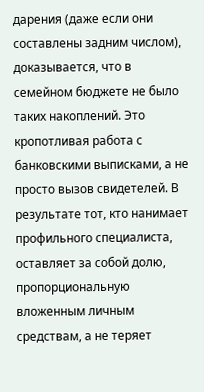дарения (даже если они составлены задним числом), доказывается, что в семейном бюджете не было таких накоплений. Это кропотливая работа с банковскими выписками, а не просто вызов свидетелей. В результате тот, кто нанимает профильного специалиста, оставляет за собой долю, пропорциональную вложенным личным средствам, а не теряет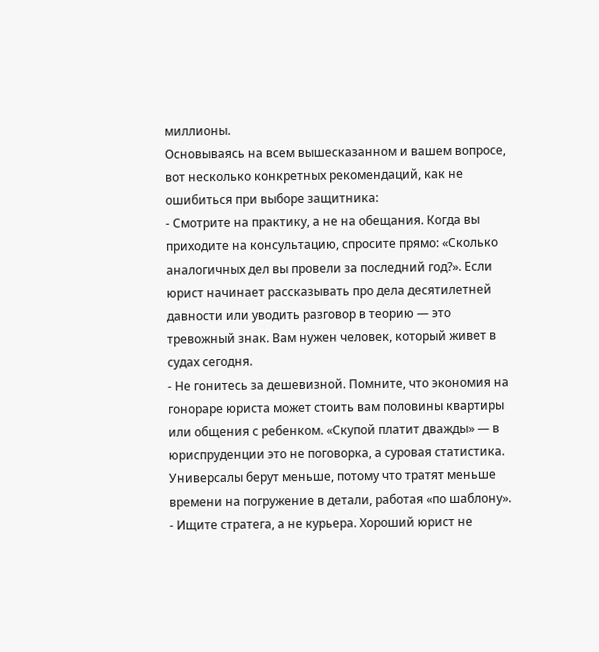миллионы.
Основываясь на всем вышесказанном и вашем вопросе, вот несколько конкретных рекомендаций, как не ошибиться при выборе защитника:
- Смотрите на практику, а не на обещания. Когда вы приходите на консультацию, спросите прямо: «Сколько аналогичных дел вы провели за последний год?». Если юрист начинает рассказывать про дела десятилетней давности или уводить разговор в теорию — это тревожный знак. Вам нужен человек, который живет в судах сегодня.
- Не гонитесь за дешевизной. Помните, что экономия на гонораре юриста может стоить вам половины квартиры или общения с ребенком. «Скупой платит дважды» — в юриспруденции это не поговорка, а суровая статистика. Универсалы берут меньше, потому что тратят меньше времени на погружение в детали, работая «по шаблону».
- Ищите стратега, а не курьера. Хороший юрист не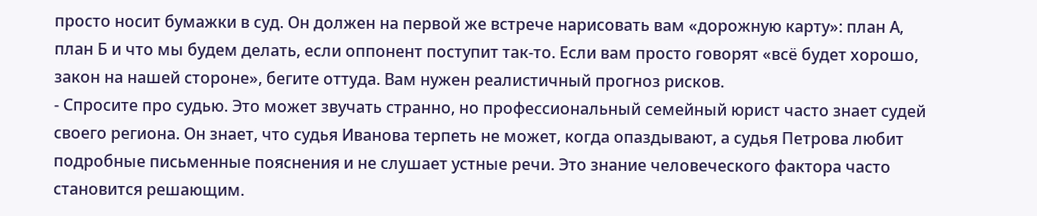просто носит бумажки в суд. Он должен на первой же встрече нарисовать вам «дорожную карту»: план А, план Б и что мы будем делать, если оппонент поступит так-то. Если вам просто говорят «всё будет хорошо, закон на нашей стороне», бегите оттуда. Вам нужен реалистичный прогноз рисков.
- Спросите про судью. Это может звучать странно, но профессиональный семейный юрист часто знает судей своего региона. Он знает, что судья Иванова терпеть не может, когда опаздывают, а судья Петрова любит подробные письменные пояснения и не слушает устные речи. Это знание человеческого фактора часто становится решающим.